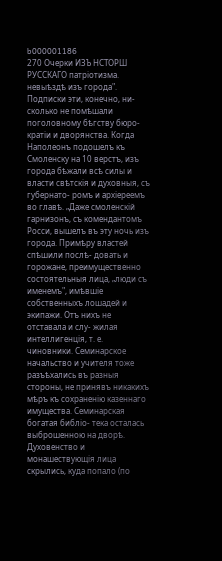b000001186
270 Очерки ИЗЪ НСТОРШ РУССКАГО патріотизма. невыѣздѣ изъ города". Подписки эти, конечно, ни- сколько не помѣшали поголовному бѣгству бюро- кратіи и дворянства. Когда Наполеонъ подошелъ къ Смоленску на 10 верстъ, изъ города бѣжали всѣ силы и власти свѣтскія и духовныя, съ губернато- ромъ и архіереемъ во главѣ. „Даже смоленскій гарнизонъ, съ комендантомъ Росси, вышелъ въ эту ночь изъ города. Примѣру властей спѣшили послѣ- довать и горожане, преимущественно состоятельныя лица, „люди съ именемъ", имѣвшіе собственныхъ лошадей и экипажи. Отъ нихъ не отставала и слу- жилая интеллигенція, т. е. чиновники. Семинарское начальство и учителя тоже разъѣхались въ разныя стороны, не принявъ никакихъ мѣръ къ сохраненію казеннаго имущества. Семинарская богатая библіо- тека осталась выброшенною на дворѣ. Духовенство и монашествующія лица скрылись, куда попало (по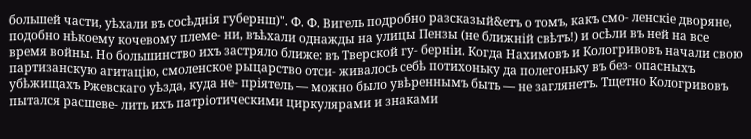большей части, уѣхали въ сосѣднія губернш)". Ф. Ф. Вигель подробно разсказый&етъ о томъ, какъ смо- ленскіе дворяне, подобно нѣкоему кочевому племе- ни, въѣхали однажды на улицы Пензы (не ближній свѣтъ!) и осѣли въ ней на все время войны. Но большинство ихъ застряло ближе: въ Тверской гу- берніи. Когда Нахимовъ и Кологривовъ начали свою партизанскую агитацію, смоленское рыцарство отси- живалось себѣ потихоньку да полегоньку въ без- опасныхъ убѣжищахъ Ржевскаго уѣзда, куда не- пріятель — можно было увѣреннымъ быть — не заглянетъ. Тщетно Кологривовъ пытался расшеве- лить ихъ патріотическими циркулярами и знаками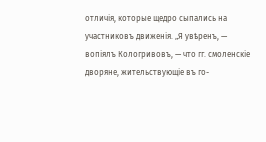отличія, которые щедро сыпались на участниковъ движенія. „Я увѣренъ, — вопіялъ Кологривовъ, — что гг. смоленскіе дворяне, жительствующіе въ го-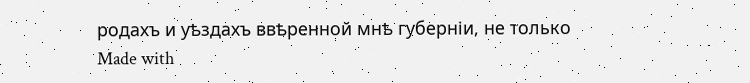родахъ и уѣздахъ ввѣренной мнѣ губерніи, не только
Made with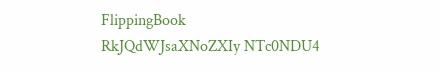FlippingBook
RkJQdWJsaXNoZXIy NTc0NDU4